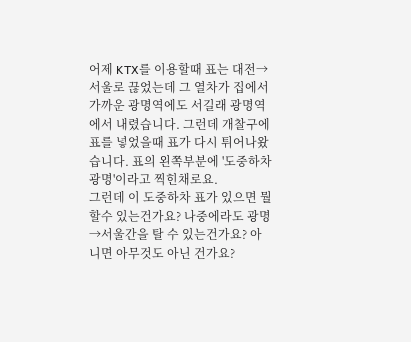어제 KTX를 이용할때 표는 대전→서울로 끊었는데 그 열차가 집에서 가까운 광명역에도 서길래 광명역에서 내렸습니다. 그런데 개찰구에 표를 넣었을때 표가 다시 튀어나왔습니다. 표의 왼쪽부분에 '도중하차 광명'이라고 찍힌채로요.
그런데 이 도중하차 표가 있으면 뭘 할수 있는건가요? 나중에라도 광명→서울간을 탈 수 있는건가요? 아니면 아무것도 아닌 건가요?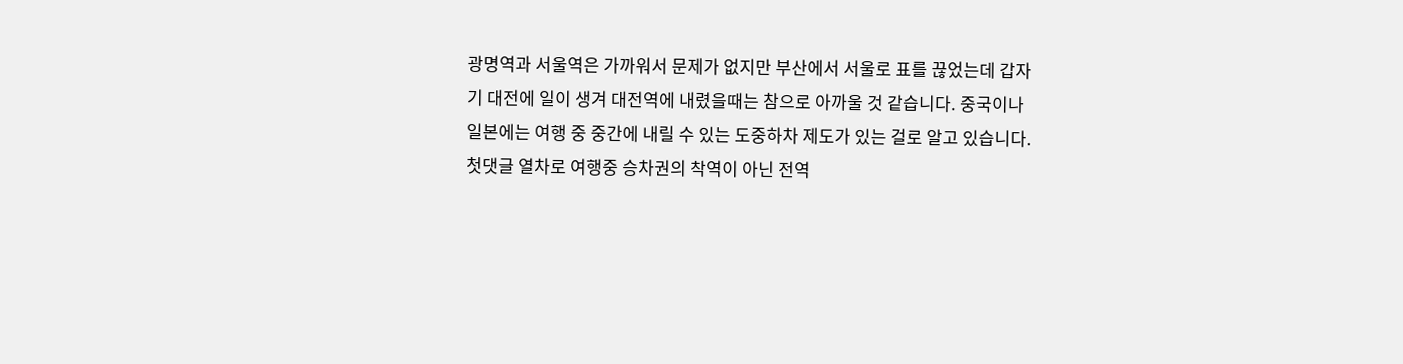광명역과 서울역은 가까워서 문제가 없지만 부산에서 서울로 표를 끊었는데 갑자기 대전에 일이 생겨 대전역에 내렸을때는 참으로 아까울 것 같습니다. 중국이나 일본에는 여행 중 중간에 내릴 수 있는 도중하차 제도가 있는 걸로 알고 있습니다.
첫댓글 열차로 여행중 승차권의 착역이 아닌 전역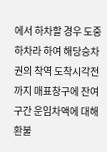에서 하차할 경우 도중하차라 하여 해당승차권의 착역 도착시각전까지 매표창구에 잔여구간 운임차액에 대해 환불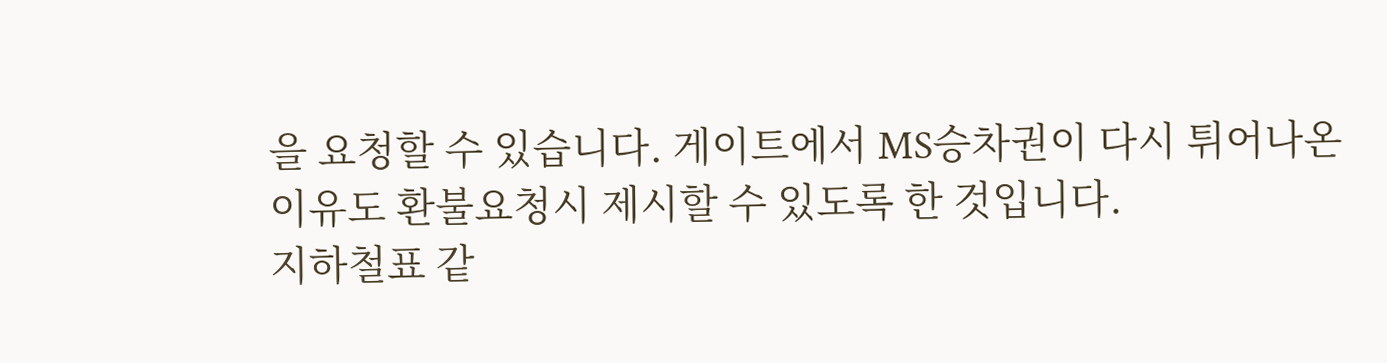을 요청할 수 있습니다. 게이트에서 MS승차권이 다시 튀어나온 이유도 환불요청시 제시할 수 있도록 한 것입니다.
지하철표 같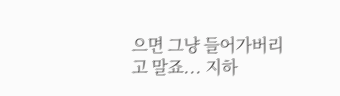으면 그냥 들어가버리고 말죠... 지하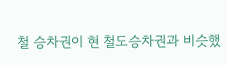철 승차권이 현 철도승차권과 비슷했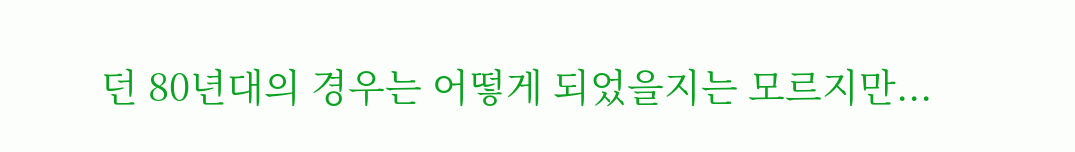던 80년대의 경우는 어떻게 되었을지는 모르지만...